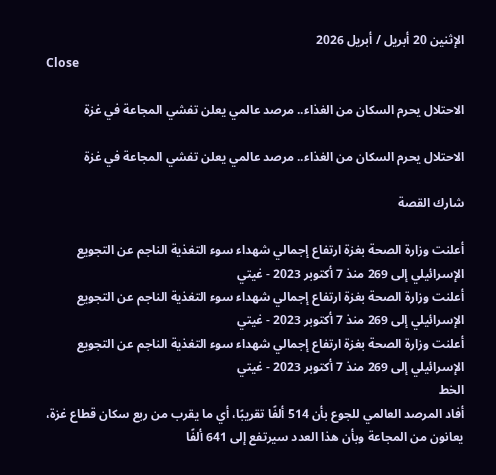الإثنين 20 أبريل / أبريل 2026
Close

الاحتلال يحرم السكان من الغذاء.. مرصد عالمي يعلن تفشي المجاعة في غزة

الاحتلال يحرم السكان من الغذاء.. مرصد عالمي يعلن تفشي المجاعة في غزة

شارك القصة

أعلنت وزارة الصحة بغزة ارتفاع إجمالي شهداء سوء التغذية الناجم عن التجويع الإسرائيلي إلى 269 منذ 7 أكتوبر 2023 - غيتي
أعلنت وزارة الصحة بغزة ارتفاع إجمالي شهداء سوء التغذية الناجم عن التجويع الإسرائيلي إلى 269 منذ 7 أكتوبر 2023 - غيتي
أعلنت وزارة الصحة بغزة ارتفاع إجمالي شهداء سوء التغذية الناجم عن التجويع الإسرائيلي إلى 269 منذ 7 أكتوبر 2023 - غيتي
الخط
أفاد المرصد العالمي للجوع بأن 514 ألفًا تقريبًا، أي ما يقرب من ربع سكان قطاع غزة، يعانون من المجاعة وبأن هذا العدد سيرتفع إلى 641 ألفًا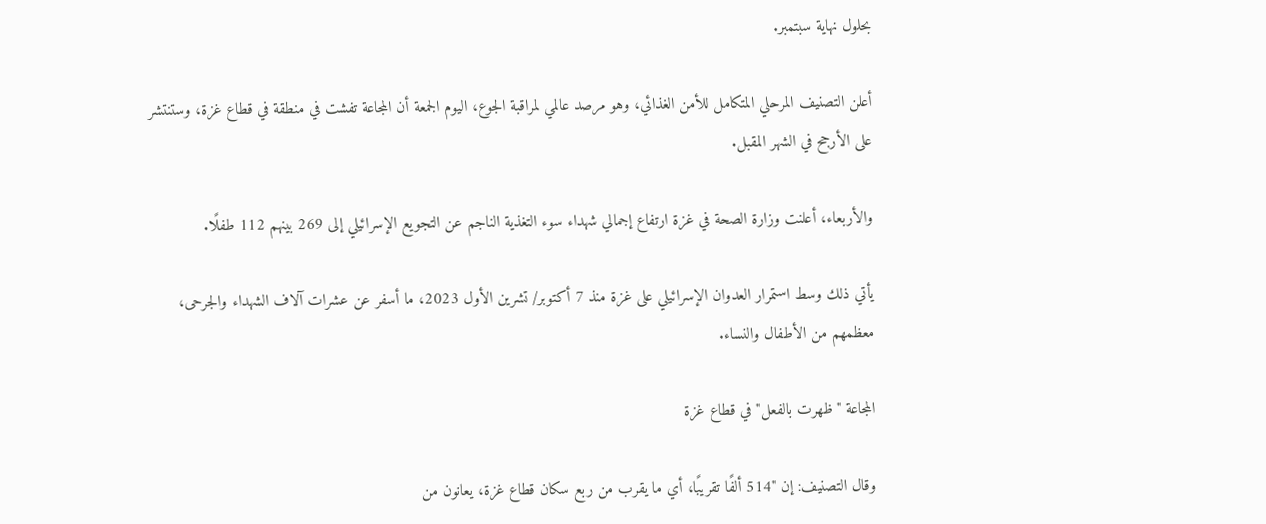بحلول نهاية سبتمبر.

أعلن التصنيف المرحلي المتكامل للأمن الغذائي، وهو مرصد عالمي لمراقبة الجوع، اليوم الجمعة أن المجاعة تفشت في منطقة في قطاع غزة، وستنتشر على الأرجح في الشهر المقبل.

والأربعاء، أعلنت وزارة الصحة في غزة ارتفاع إجمالي شهداء سوء التغذية الناجم عن التجويع الإسرائيلي إلى 269 بينهم 112 طفلًا.

يأتي ذلك وسط استمرار العدوان الإسرائيلي على غزة منذ 7 أكتوبر/ تشرين الأول 2023، ما أسفر عن عشرات آلاف الشهداء والجرحى، معظمهم من الأطفال والنساء.

المجاعة "ظهرت بالفعل" في قطاع غزة

وقال التصنيف: إن "514 ألفًا تقريبًا، أي ما يقرب من ربع سكان قطاع غزة، يعانون من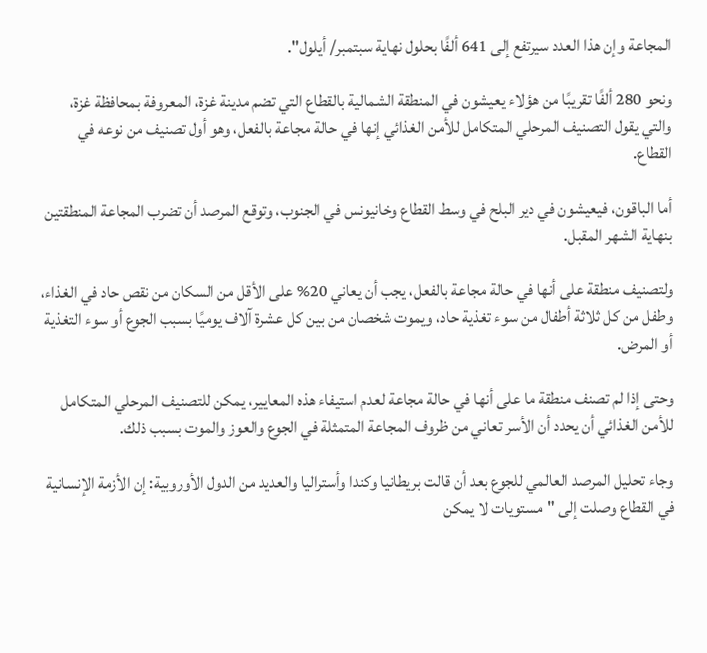المجاعة وإن هذا العدد سيرتفع إلى 641 ألفًا بحلول نهاية سبتمبر/ أيلول".

ونحو 280 ألفًا تقريبًا من هؤلاء يعيشون في المنطقة الشمالية بالقطاع التي تضم مدينة غزة، المعروفة بمحافظة غزة، والتي يقول التصنيف المرحلي المتكامل للأمن الغذائي إنها في حالة مجاعة بالفعل، وهو أول تصنيف من نوعه في القطاع.

أما الباقون، فيعيشون في دير البلح في وسط القطاع وخانيونس في الجنوب، وتوقع المرصد أن تضرب المجاعة المنطقتين بنهاية الشهر المقبل.

ولتصنيف منطقة على أنها في حالة مجاعة بالفعل، يجب أن يعاني 20% على الأقل من السكان من نقص حاد في الغذاء، وطفل من كل ثلاثة أطفال من سوء تغذية حاد، ويموت شخصان من بين كل عشرة آلاف يوميًا بسبب الجوع أو سوء التغذية أو المرض.

وحتى إذا لم تصنف منطقة ما على أنها في حالة مجاعة لعدم استيفاء هذه المعايير، يمكن للتصنيف المرحلي المتكامل للأمن الغذائي أن يحدد أن الأسر تعاني من ظروف المجاعة المتمثلة في الجوع والعوز والموت بسبب ذلك.

وجاء تحليل المرصد العالمي للجوع بعد أن قالت بريطانيا وكندا وأستراليا والعديد من الدول الأوروبية: إن الأزمة الإنسانية في القطاع وصلت إلى "مستويات لا يمكن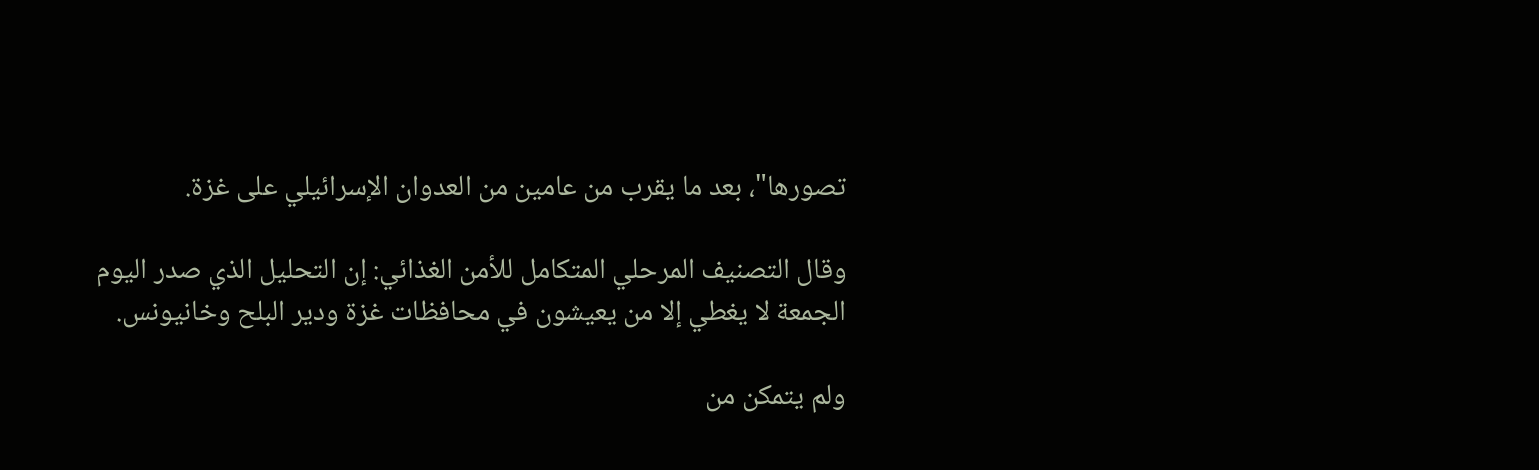تصورها"، بعد ما يقرب من عامين من العدوان الإسرائيلي على غزة.

وقال التصنيف المرحلي المتكامل للأمن الغذائي: إن التحليل الذي صدر اليوم الجمعة لا يغطي إلا من يعيشون في محافظات غزة ودير البلح وخانيونس.

ولم يتمكن من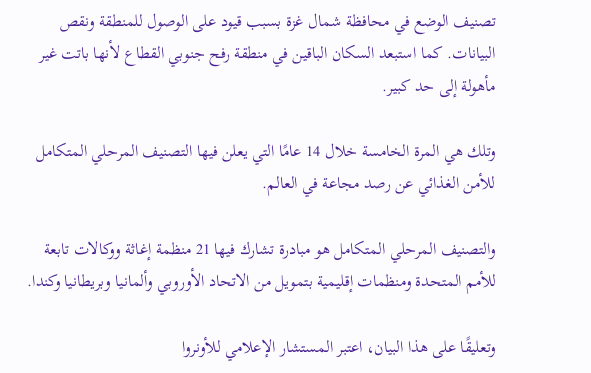تصنيف الوضع في محافظة شمال غزة بسبب قيود على الوصول للمنطقة ونقص البيانات. كما استبعد السكان الباقين في منطقة رفح جنوبي القطاع لأنها باتت غير مأهولة إلى حد كبير.

وتلك هي المرة الخامسة خلال 14 عامًا التي يعلن فيها التصنيف المرحلي المتكامل للأمن الغذائي عن رصد مجاعة في العالم.

والتصنيف المرحلي المتكامل هو مبادرة تشارك فيها 21 منظمة إغاثة ووكالات تابعة للأمم المتحدة ومنظمات إقليمية بتمويل من الاتحاد الأوروبي وألمانيا وبريطانيا وكندا.

وتعليقًا على هذا البيان، اعتبر المستشار الإعلامي للأونروا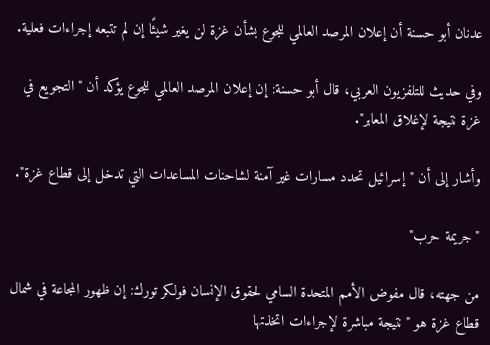عدنان أبو حسنة أن إعلان المرصد العالمي للجوع بشأن غزة لن يغير شيئًا إن لم تتبعه إجراءات فعلية.

وفي حديث للتلفزيون العربي، قال أبو حسنة: إن إعلان المرصد العالمي للجوع يؤكد أن "التجويع في غزة نتيجة لإغلاق المعابر".

وأشار إلى أن "إسرائيل تحدد مسارات غير آمنة لشاحنات المساعدات التي تدخل إلى قطاع غزة".

"جريمة حرب"

من جهته، قال مفوض الأمم المتحدة السامي لحقوق الإنسان فولكر تورك: إن ظهور المجاعة في شمال قطاع غزة هو "نتيجة مباشرة لإجراءات اتخذتها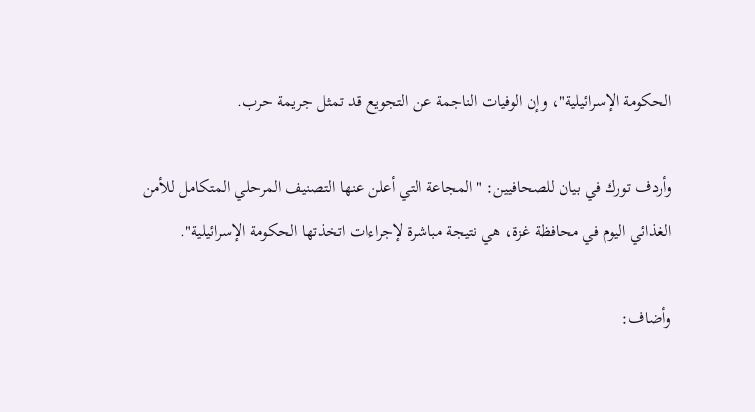الحكومة الإسرائيلية"، وإن الوفيات الناجمة عن التجويع قد تمثل جريمة حرب.

وأردف تورك في بيان للصحافيين: "المجاعة التي أعلن عنها التصنيف المرحلي المتكامل للأمن الغذائي اليوم في محافظة غزة، هي نتيجة مباشرة لإجراءات اتخذتها الحكومة الإسرائيلية".

وأضاف: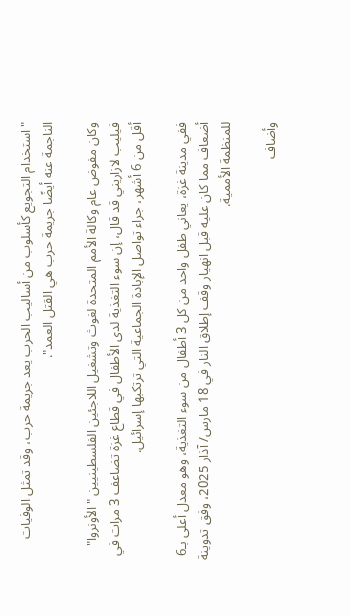"استخدام التجويع كأسلوب من أساليب الحرب يعد جريمة حرب، وقد تمثل الوفيات الناجمة عنه أيضًا جريمة حرب هي القتل العمد".

وكان مفوض عام وكالة الأمم المتحدة لغوث وتشغيل اللاجئين الفلسطينيين "الأونروا" فيليب لازاريني قد قال، إن سوء التغذية لدى الأطفال في قطاع غزة تضاعف 3 مرات في أقل من 6 أشهر، جراء تواصل الإبادة الجماعية التي ترتكبها إسرائيل.

ففي مدينة غزة، يعاني طفل واحد من كل 3 أطفال من سوء التغذية، وهو معدل أعلى بـ6 أضعاف مما كان عليه قبل انهيار وقف إطلاق النار في 18 مارس/ آذار 2025، وفق تدوينة للمنظمة الأممية.

وأضاف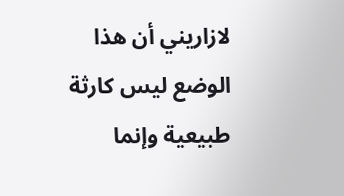لازاريني أن هذا الوضع ليس كارثة طبيعية وإنما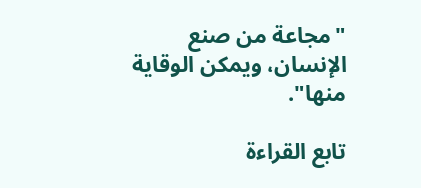"مجاعة من صنع الإنسان، ويمكن الوقاية منها".

تابع القراءة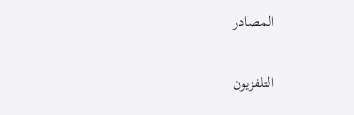المصادر

التلفزيون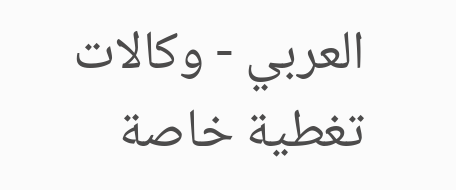العربي - وكالات
تغطية خاصة